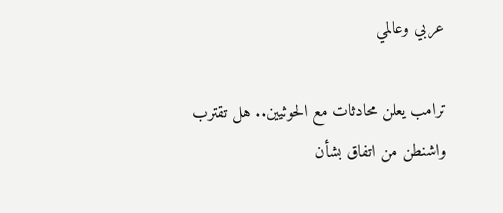عربي وعالمي

ترامب يعلن محادثات مع الحوثيين.. هل تقترب واشنطن من اتفاق بشأن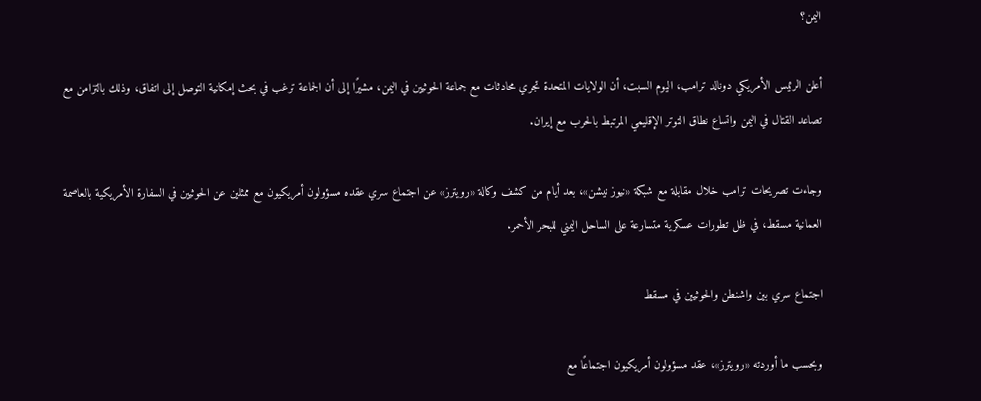اليمن؟

أعلن الرئيس الأمريكي دونالد ترامب، اليوم السبت، أن الولايات المتحدة تجري محادثات مع جماعة الحوثيين في اليمن، مشيرًا إلى أن الجماعة ترغب في بحث إمكانية التوصل إلى اتفاق، وذلك بالتزامن مع تصاعد القتال في اليمن واتساع نطاق التوتر الإقليمي المرتبط بالحرب مع إيران.

وجاءت تصريحات ترامب خلال مقابلة مع شبكة «نيوز نيشن»، بعد أيام من كشف وكالة «رويترز» عن اجتماع سري عقده مسؤولون أمريكيون مع ممثلين عن الحوثيين في السفارة الأمريكية بالعاصمة العمانية مسقط، في ظل تطورات عسكرية متسارعة على الساحل اليمني للبحر الأحمر.

اجتماع سري بين واشنطن والحوثيين في مسقط

وبحسب ما أوردته «رويترز»، عقد مسؤولون أمريكيون اجتماعًا مع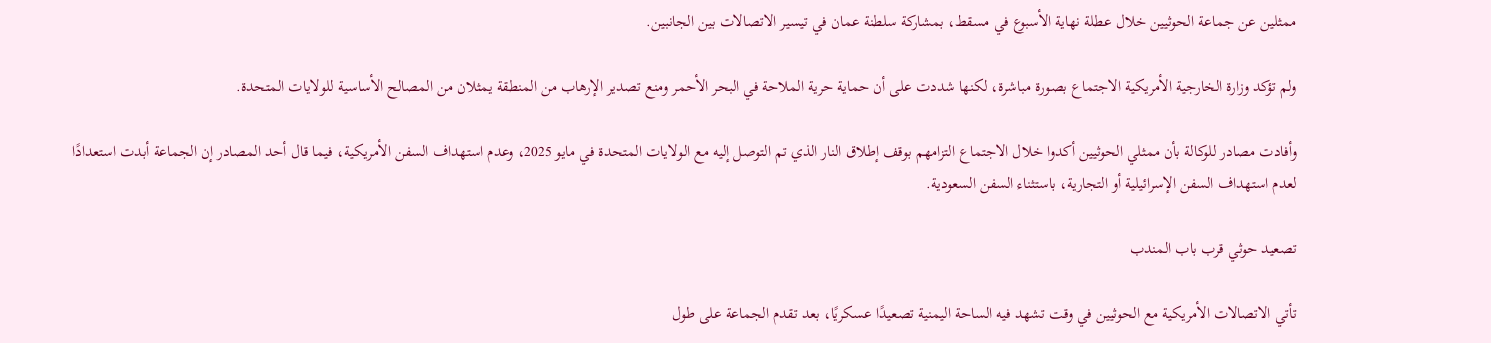ممثلين عن جماعة الحوثيين خلال عطلة نهاية الأسبوع في مسقط، بمشاركة سلطنة عمان في تيسير الاتصالات بين الجانبين.

ولم تؤكد وزارة الخارجية الأمريكية الاجتماع بصورة مباشرة، لكنها شددت على أن حماية حرية الملاحة في البحر الأحمر ومنع تصدير الإرهاب من المنطقة يمثلان من المصالح الأساسية للولايات المتحدة.

وأفادت مصادر للوكالة بأن ممثلي الحوثيين أكدوا خلال الاجتماع التزامهم بوقف إطلاق النار الذي تم التوصل إليه مع الولايات المتحدة في مايو 2025، وعدم استهداف السفن الأمريكية، فيما قال أحد المصادر إن الجماعة أبدت استعدادًا لعدم استهداف السفن الإسرائيلية أو التجارية، باستثناء السفن السعودية.

تصعيد حوثي قرب باب المندب

تأتي الاتصالات الأمريكية مع الحوثيين في وقت تشهد فيه الساحة اليمنية تصعيدًا عسكريًا، بعد تقدم الجماعة على طول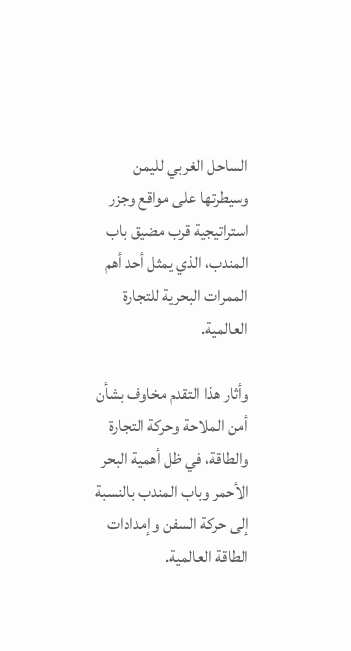الساحل الغربي لليمن وسيطرتها على مواقع وجزر استراتيجية قرب مضيق باب المندب، الذي يمثل أحد أهم الممرات البحرية للتجارة العالمية.

وأثار هذا التقدم مخاوف بشأن أمن الملاحة وحركة التجارة والطاقة، في ظل أهمية البحر الأحمر وباب المندب بالنسبة إلى حركة السفن وإمدادات الطاقة العالمية.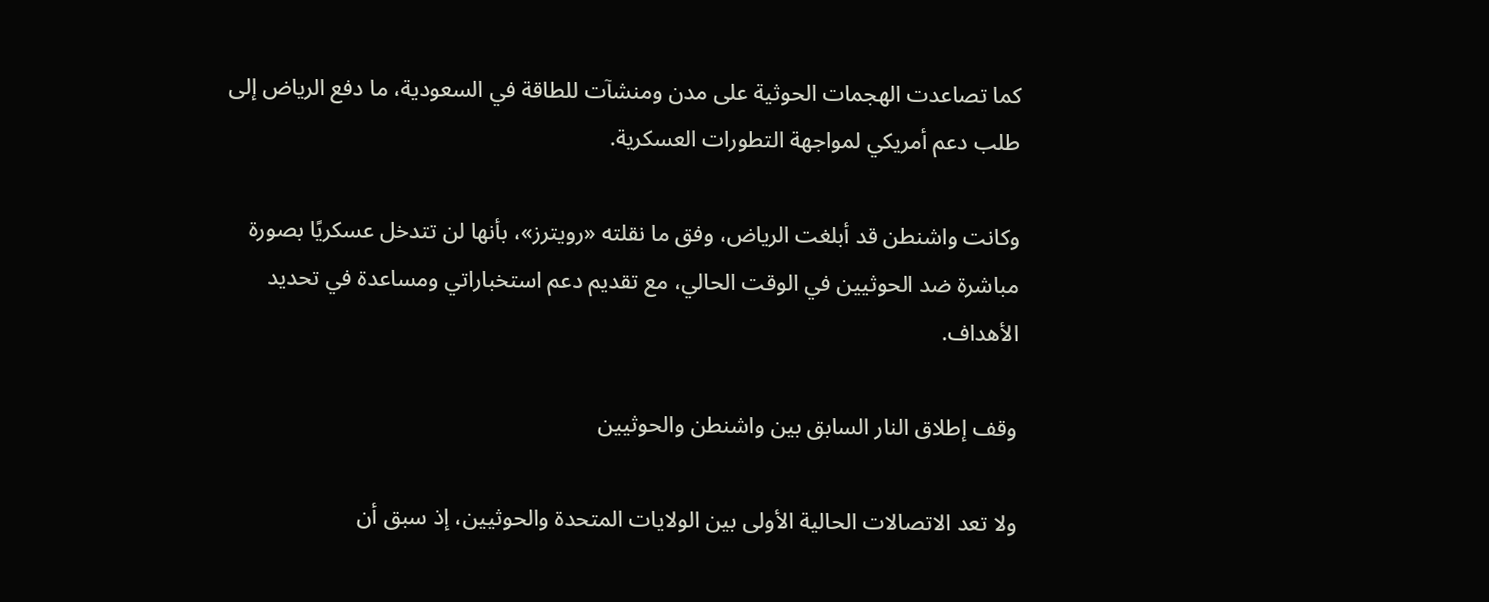كما تصاعدت الهجمات الحوثية على مدن ومنشآت للطاقة في السعودية، ما دفع الرياض إلى طلب دعم أمريكي لمواجهة التطورات العسكرية.

وكانت واشنطن قد أبلغت الرياض، وفق ما نقلته «رويترز»، بأنها لن تتدخل عسكريًا بصورة مباشرة ضد الحوثيين في الوقت الحالي، مع تقديم دعم استخباراتي ومساعدة في تحديد الأهداف.

وقف إطلاق النار السابق بين واشنطن والحوثيين

ولا تعد الاتصالات الحالية الأولى بين الولايات المتحدة والحوثيين، إذ سبق أن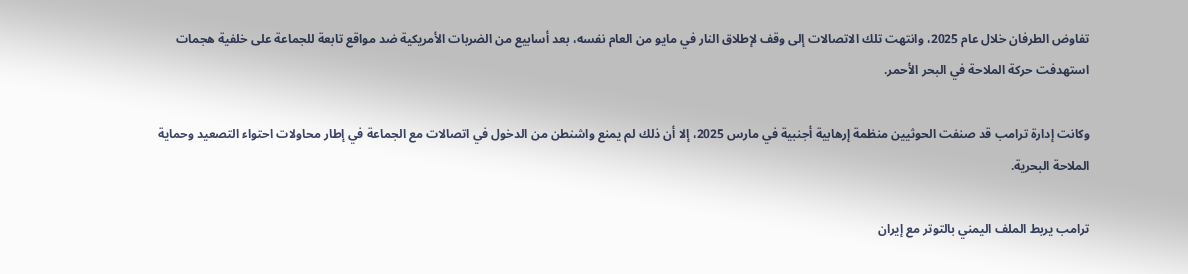تفاوض الطرفان خلال عام 2025، وانتهت تلك الاتصالات إلى وقف لإطلاق النار في مايو من العام نفسه، بعد أسابيع من الضربات الأمريكية ضد مواقع تابعة للجماعة على خلفية هجمات استهدفت حركة الملاحة في البحر الأحمر.

وكانت إدارة ترامب قد صنفت الحوثيين منظمة إرهابية أجنبية في مارس 2025، إلا أن ذلك لم يمنع واشنطن من الدخول في اتصالات مع الجماعة في إطار محاولات احتواء التصعيد وحماية الملاحة البحرية.

ترامب يربط الملف اليمني بالتوتر مع إيران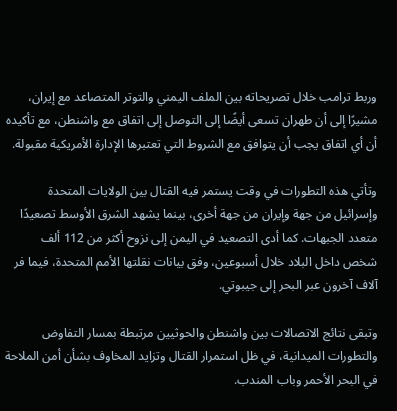وربط ترامب خلال تصريحاته بين الملف اليمني والتوتر المتصاعد مع إيران، مشيرًا إلى أن طهران تسعى أيضًا إلى التوصل إلى اتفاق مع واشنطن، مع تأكيده أن أي اتفاق يجب أن يتوافق مع الشروط التي تعتبرها الإدارة الأمريكية مقبولة.

وتأتي هذه التطورات في وقت يستمر فيه القتال بين الولايات المتحدة وإسرائيل من جهة وإيران من جهة أخرى، بينما يشهد الشرق الأوسط تصعيدًا متعدد الجبهات. كما أدى التصعيد في اليمن إلى نزوح أكثر من 112 ألف شخص داخل البلاد خلال أسبوعين، وفق بيانات نقلتها الأمم المتحدة، فيما فر آلاف آخرون عبر البحر إلى جيبوتي.

وتبقى نتائج الاتصالات بين واشنطن والحوثيين مرتبطة بمسار التفاوض والتطورات الميدانية، في ظل استمرار القتال وتزايد المخاوف بشأن أمن الملاحة في البحر الأحمر وباب المندب.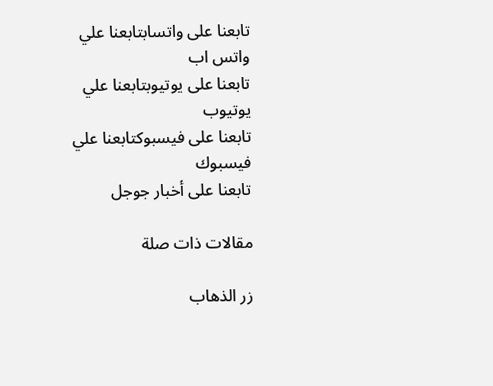تابعنا على واتسابتابعنا علي
واتس اب
تابعنا على يوتيوبتابعنا علي
يوتيوب
تابعنا على فيسبوكتابعنا علي
فيسبوك
تابعنا على أخبار جوجل

مقالات ذات صلة

زر الذهاب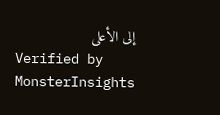إلى الأعلى
Verified by MonsterInsights